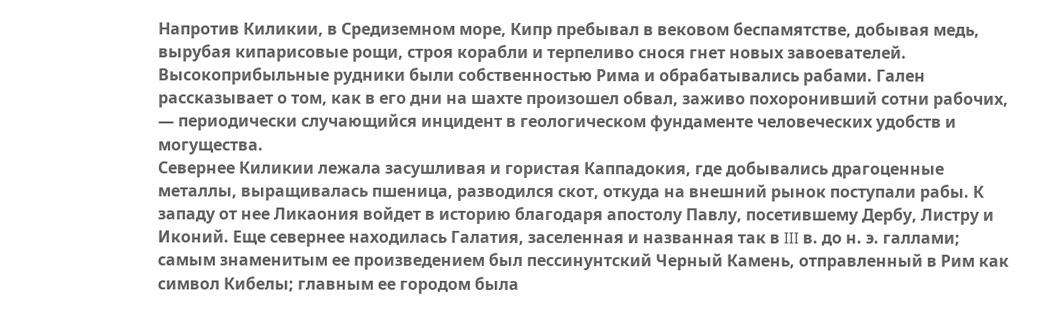Напротив Киликии, в Средиземном море, Кипр пребывал в вековом беспамятстве, добывая медь, вырубая кипарисовые рощи, строя корабли и терпеливо снося гнет новых завоевателей. Высокоприбыльные рудники были собственностью Рима и обрабатывались рабами. Гален рассказывает о том, как в его дни на шахте произошел обвал, заживо похоронивший сотни рабочих, — периодически случающийся инцидент в геологическом фундаменте человеческих удобств и могущества.
Севернее Киликии лежала засушливая и гористая Каппадокия, где добывались драгоценные металлы, выращивалась пшеница, разводился скот, откуда на внешний рынок поступали рабы. К западу от нее Ликаония войдет в историю благодаря апостолу Павлу, посетившему Дербу, Листру и Иконий. Еще севернее находилась Галатия, заселенная и названная так в III в. до н. э. галлами; самым знаменитым ее произведением был пессинунтский Черный Камень, отправленный в Рим как символ Кибелы; главным ее городом была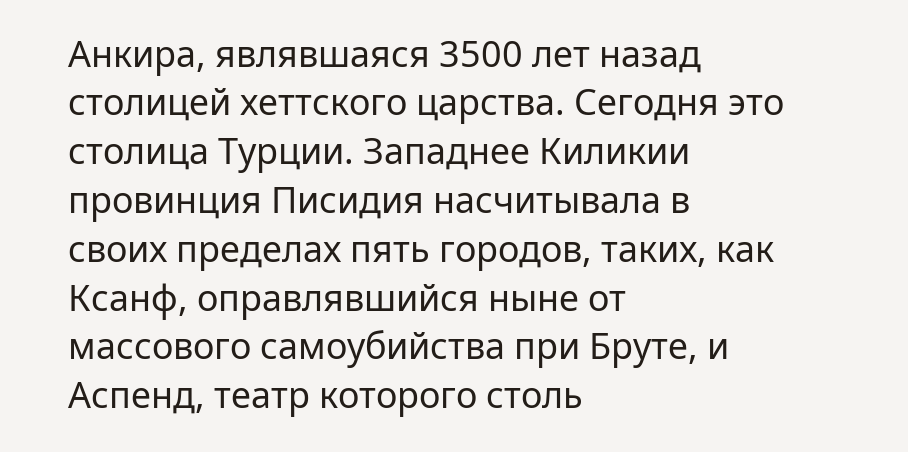Анкира, являвшаяся 3500 лет назад столицей хеттского царства. Сегодня это столица Турции. Западнее Киликии провинция Писидия насчитывала в своих пределах пять городов, таких, как Ксанф, оправлявшийся ныне от массового самоубийства при Бруте, и Аспенд, театр которого столь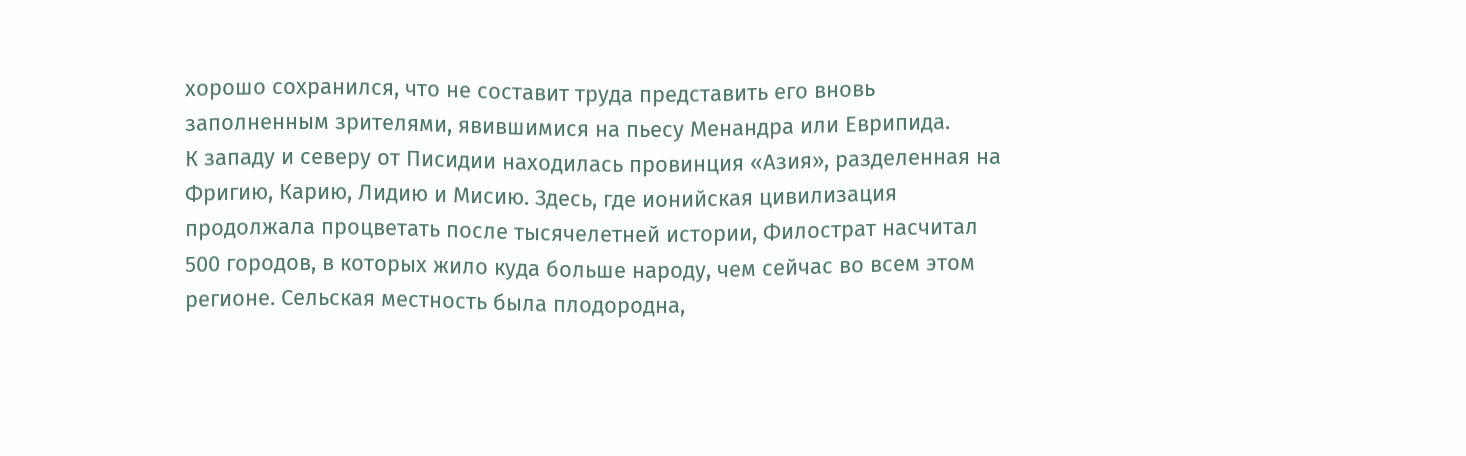хорошо сохранился, что не составит труда представить его вновь заполненным зрителями, явившимися на пьесу Менандра или Еврипида.
К западу и северу от Писидии находилась провинция «Азия», разделенная на Фригию, Карию, Лидию и Мисию. Здесь, где ионийская цивилизация продолжала процветать после тысячелетней истории, Филострат насчитал 500 городов, в которых жило куда больше народу, чем сейчас во всем этом регионе. Сельская местность была плодородна,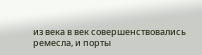из века в век совершенствовались ремесла, и порты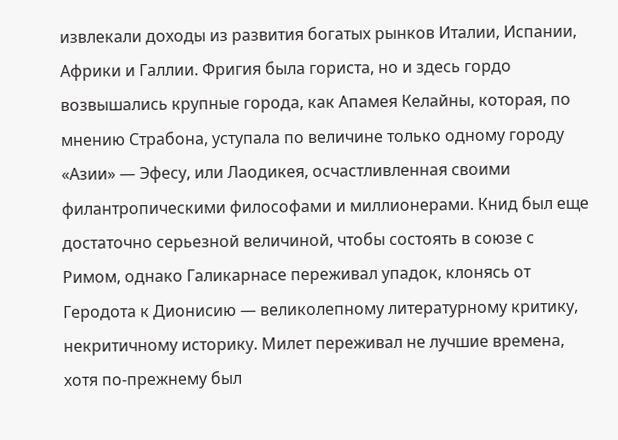извлекали доходы из развития богатых рынков Италии, Испании, Африки и Галлии. Фригия была гориста, но и здесь гордо возвышались крупные города, как Апамея Келайны, которая, по мнению Страбона, уступала по величине только одному городу «Азии» — Эфесу, или Лаодикея, осчастливленная своими филантропическими философами и миллионерами. Книд был еще достаточно серьезной величиной, чтобы состоять в союзе с Римом, однако Галикарнасе переживал упадок, клонясь от Геродота к Дионисию — великолепному литературному критику, некритичному историку. Милет переживал не лучшие времена, хотя по-прежнему был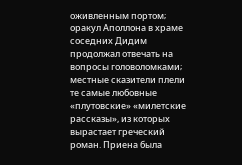оживленным портом; оракул Аполлона в храме соседних Дидим продолжал отвечать на вопросы головоломками; местные сказители плели те самые любовные «плутовские» «милетские рассказы», из которых вырастает греческий роман. Приена была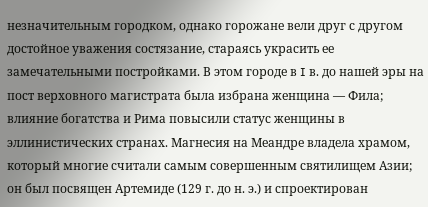незначительным городком, однако горожане вели друг с другом достойное уважения состязание, стараясь украсить ее замечательными постройками. В этом городе в I в. до нашей эры на пост верховного магистрата была избрана женщина — Фила; влияние богатства и Рима повысили статус женщины в эллинистических странах. Магнесия на Меандре владела храмом, который многие считали самым совершенным святилищем Азии; он был посвящен Артемиде (129 г. до н. э.) и спроектирован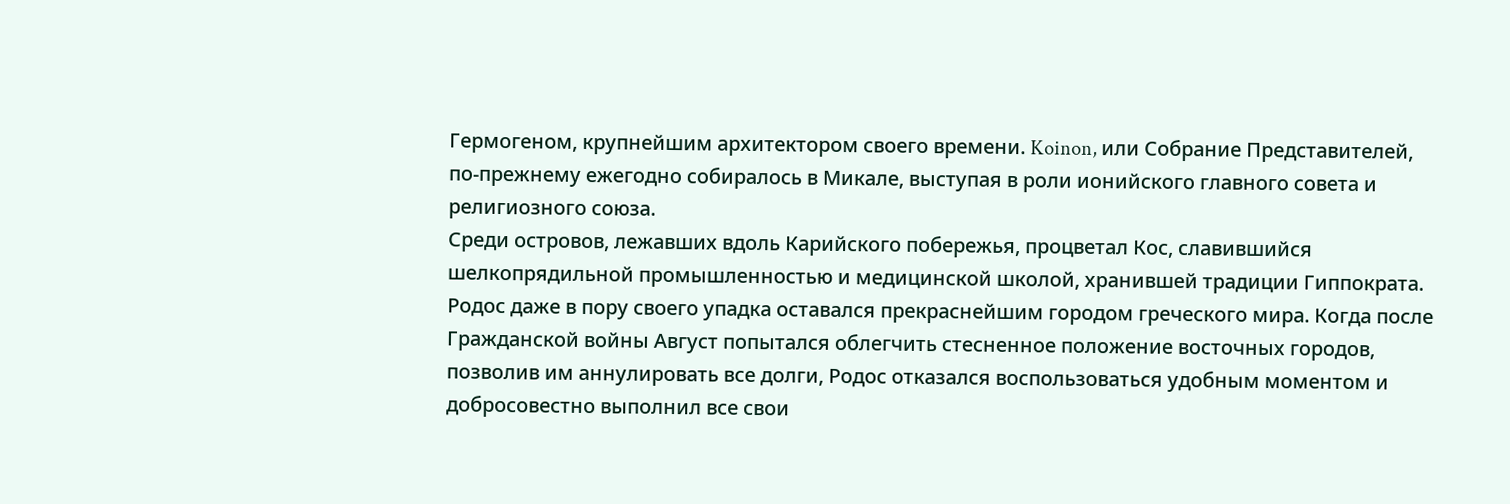Гермогеном, крупнейшим архитектором своего времени. Koinon, или Собрание Представителей, по-прежнему ежегодно собиралось в Микале, выступая в роли ионийского главного совета и религиозного союза.
Среди островов, лежавших вдоль Карийского побережья, процветал Кос, славившийся шелкопрядильной промышленностью и медицинской школой, хранившей традиции Гиппократа. Родос даже в пору своего упадка оставался прекраснейшим городом греческого мира. Когда после Гражданской войны Август попытался облегчить стесненное положение восточных городов, позволив им аннулировать все долги, Родос отказался воспользоваться удобным моментом и добросовестно выполнил все свои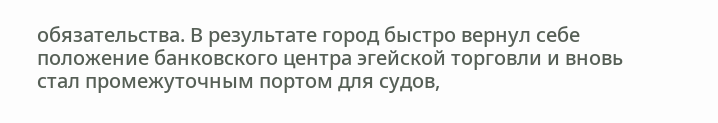обязательства. В результате город быстро вернул себе положение банковского центра эгейской торговли и вновь стал промежуточным портом для судов,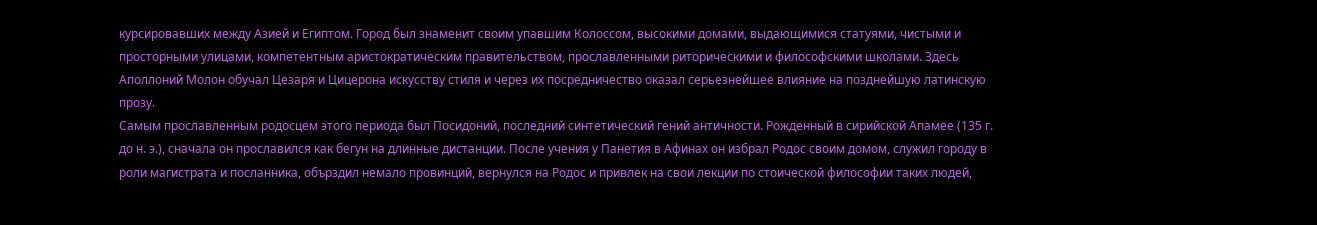курсировавших между Азией и Египтом. Город был знаменит своим упавшим Колоссом, высокими домами, выдающимися статуями, чистыми и просторными улицами, компетентным аристократическим правительством, прославленными риторическими и философскими школами. Здесь Аполлоний Молон обучал Цезаря и Цицерона искусству стиля и через их посредничество оказал серьезнейшее влияние на позднейшую латинскую прозу.
Самым прославленным родосцем этого периода был Посидоний, последний синтетический гений античности. Рожденный в сирийской Апамее (135 г. до н. э.), сначала он прославился как бегун на длинные дистанции. После учения у Панетия в Афинах он избрал Родос своим домом, служил городу в роли магистрата и посланника, обърздил немало провинций, вернулся на Родос и привлек на свои лекции по стоической философии таких людей,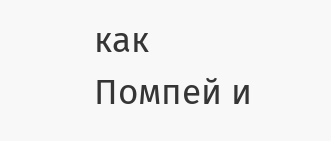как Помпей и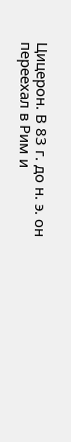Цицерон. В 83 г. до н. э. он переехал в Рим и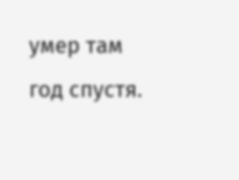умер там год спустя.